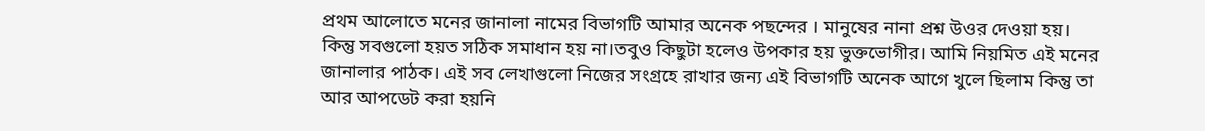প্রথম আলোতে মনের জানালা নামের বিভাগটি আমার অনেক পছন্দের । মানুষের নানা প্রশ্ন উওর দেওয়া হয়। কিন্তু সবগুলো হয়ত সঠিক সমাধান হয় না।তবুও কিছুটা হলেও উপকার হয় ভুক্তভোগীর। আমি নিয়মিত এই মনের জানালার পাঠক। এই সব লেখাগুলো নিজের সংগ্রহে রাখার জন্য এই বিভাগটি অনেক আগে খুলে ছিলাম কিন্তু তা আর আপডেট করা হয়নি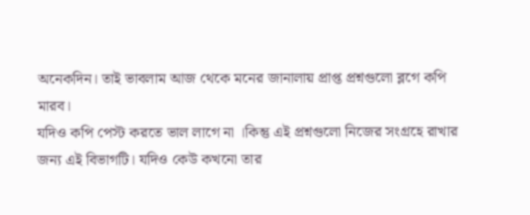অনেকদিন। তাই ভাবলাম আজ থেকে মনের জানালায় প্রাপ্ত প্রশ্নগুলো ব্লগে কপি মারব।
যদিও কপি পেস্ট করতে ভাল লাগে না ।কিন্তু এই প্রশ্নগুলো নিজের সংগ্রহে রাখার জন্য এই বিভাগটি। যদিও কেউ কখনো তার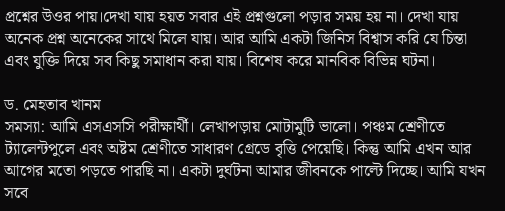প্রশ্নের উওর পায়।দেখা যায় হয়ত সবার এই প্রশ্নগুলো পড়ার সময় হয় না। দেখা যায় অনেক প্রশ্ন অনেকের সাথে মিলে যায়। আর আমি একটা জিনিস বিশ্বাস করি যে চিন্তা এবং যুক্তি দিয়ে সব কিছু সমাধান করা যায়। বিশেষ করে মানবিক বিভিন্ন ঘটনা।

ড. মেহতাব খানম
সমস্যা: আমি এসএসসি পরীক্ষার্থী। লেখাপড়ায় মোটামুটি ভালো। পঞ্চম শ্রেণীতে ট্যালেন্টপুলে এবং অষ্টম শ্রেণীতে সাধারণ গ্রেডে বৃত্তি পেয়েছি। কিন্তু আমি এখন আর আগের মতো পড়তে পারছি না। একটা দুর্ঘটনা আমার জীবনকে পাল্টে দিচ্ছে। আমি যখন সবে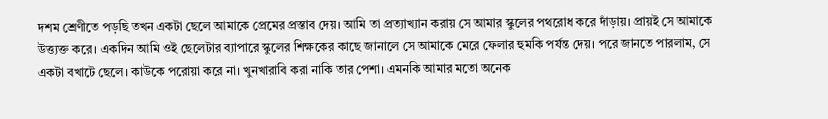দশম শ্রেণীতে পড়ছি তখন একটা ছেলে আমাকে প্রেমের প্রস্তাব দেয়। আমি তা প্রত্যাখ্যান করায় সে আমার স্কুলের পথরোধ করে দাঁড়ায়। প্রায়ই সে আমাকে উত্ত্যক্ত করে। একদিন আমি ওই ছেলেটার ব্যাপারে স্কুলের শিক্ষকের কাছে জানালে সে আমাকে মেরে ফেলার হুমকি পর্যন্ত দেয়। পরে জানতে পারলাম, সে একটা বখাটে ছেলে। কাউকে পরোয়া করে না। খুনখারাবি করা নাকি তার পেশা। এমনকি আমার মতো অনেক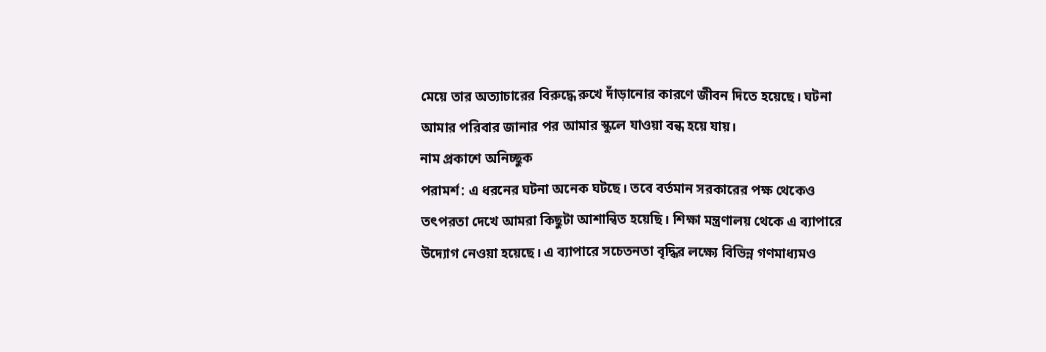মেয়ে তার অত্যাচারের বিরুদ্ধে রুখে দাঁড়ানোর কারণে জীবন দিতে হয়েছে। ঘটনা আমার পরিবার জানার পর আমার স্কুলে যাওয়া বন্ধ হয়ে যায়।
নাম প্রকাশে অনিচ্ছুক
পরামর্শ: এ ধরনের ঘটনা অনেক ঘটছে। তবে বর্তমান সরকারের পক্ষ থেকেও তৎপরতা দেখে আমরা কিছুটা আশান্বিত হয়েছি। শিক্ষা মন্ত্রণালয় থেকে এ ব্যাপারে উদ্যোগ নেওয়া হয়েছে। এ ব্যাপারে সচেতনতা বৃদ্ধির লক্ষ্যে বিভিন্ন গণমাধ্যমও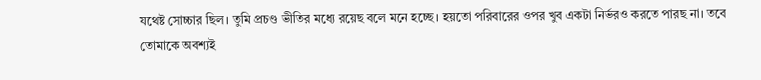যথেষ্ট সোচ্চার ছিল। তুমি প্রচণ্ড ভীতির মধ্যে রয়েছ বলে মনে হচ্ছে। হয়তো পরিবারের ওপর খুব একটা নির্ভরও করতে পারছ না। তবে তোমাকে অবশ্যই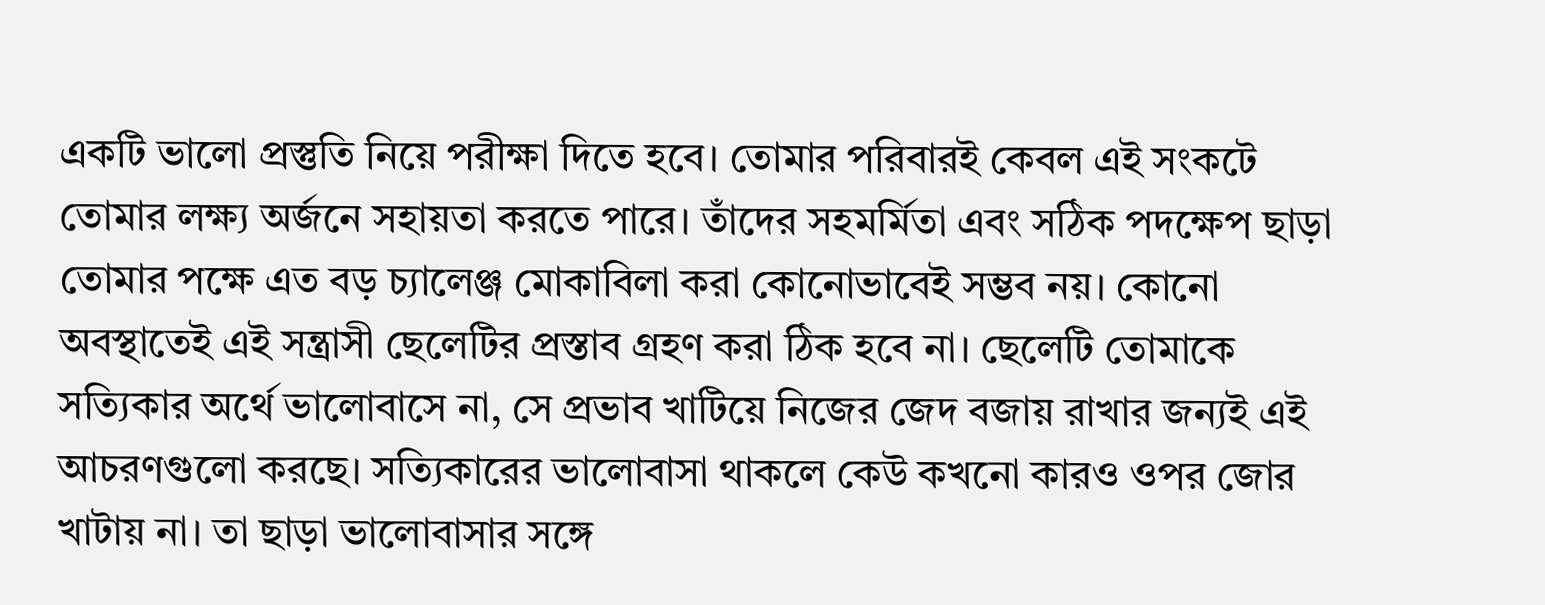একটি ভালো প্রস্তুতি নিয়ে পরীক্ষা দিতে হবে। তোমার পরিবারই কেবল এই সংকটে তোমার লক্ষ্য অর্জনে সহায়তা করতে পারে। তাঁদের সহমর্মিতা এবং সঠিক পদক্ষেপ ছাড়া তোমার পক্ষে এত বড় চ্যালেঞ্জ মোকাবিলা করা কোনোভাবেই সম্ভব নয়। কোনো অবস্থাতেই এই সন্ত্রাসী ছেলেটির প্রস্তাব গ্রহণ করা ঠিক হবে না। ছেলেটি তোমাকে সত্যিকার অর্থে ভালোবাসে না, সে প্রভাব খাটিয়ে নিজের জেদ বজায় রাখার জন্যই এই আচরণগুলো করছে। সত্যিকারের ভালোবাসা থাকলে কেউ কখনো কারও ওপর জোর খাটায় না। তা ছাড়া ভালোবাসার সঙ্গে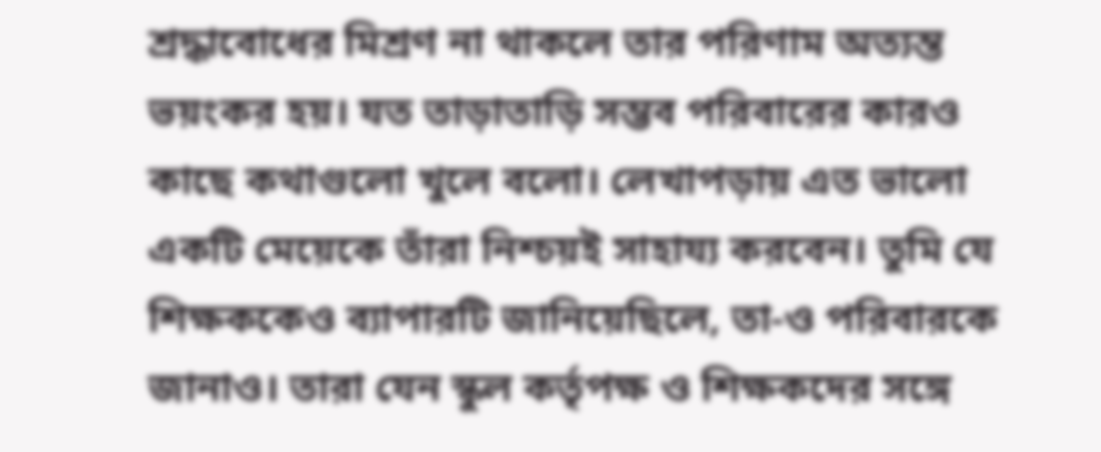শ্রদ্ধাবোধের মিশ্রণ না থাকলে তার পরিণাম অত্যন্ত ভয়ংকর হয়। যত তাড়াতাড়ি সম্ভব পরিবারের কারও কাছে কথাগুলো খুলে বলো। লেখাপড়ায় এত ভালো একটি মেয়েকে তাঁরা নিশ্চয়ই সাহায্য করবেন। তুমি যে শিক্ষককেও ব্যাপারটি জানিয়েছিলে, তা-ও পরিবারকে জানাও। তারা যেন স্কুল কর্তৃপক্ষ ও শিক্ষকদের সঙ্গে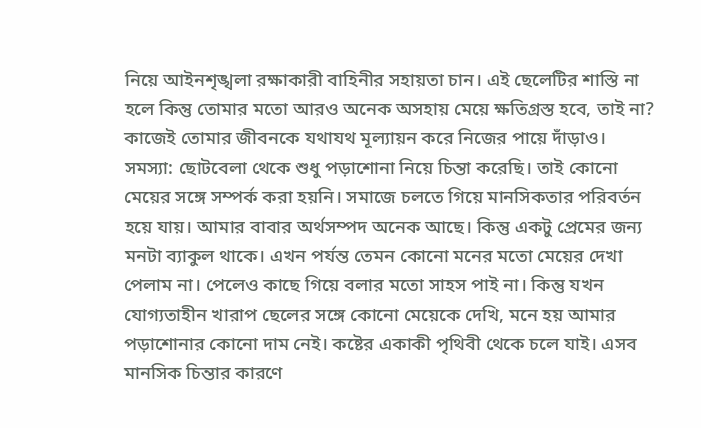নিয়ে আইনশৃঙ্খলা রক্ষাকারী বাহিনীর সহায়তা চান। এই ছেলেটির শাস্তি না হলে কিন্তু তোমার মতো আরও অনেক অসহায় মেয়ে ক্ষতিগ্রস্ত হবে, তাই না? কাজেই তোমার জীবনকে যথাযথ মূল্যায়ন করে নিজের পায়ে দাঁড়াও।
সমস্যা: ছোটবেলা থেকে শুধু পড়াশোনা নিয়ে চিন্তা করেছি। তাই কোনো মেয়ের সঙ্গে সম্পর্ক করা হয়নি। সমাজে চলতে গিয়ে মানসিকতার পরিবর্তন হয়ে যায়। আমার বাবার অর্থসম্পদ অনেক আছে। কিন্তু একটু প্রেমের জন্য মনটা ব্যাকুল থাকে। এখন পর্যন্ত তেমন কোনো মনের মতো মেয়ের দেখা পেলাম না। পেলেও কাছে গিয়ে বলার মতো সাহস পাই না। কিন্তু যখন যোগ্যতাহীন খারাপ ছেলের সঙ্গে কোনো মেয়েকে দেখি, মনে হয় আমার পড়াশোনার কোনো দাম নেই। কষ্টের একাকী পৃথিবী থেকে চলে যাই। এসব মানসিক চিন্তার কারণে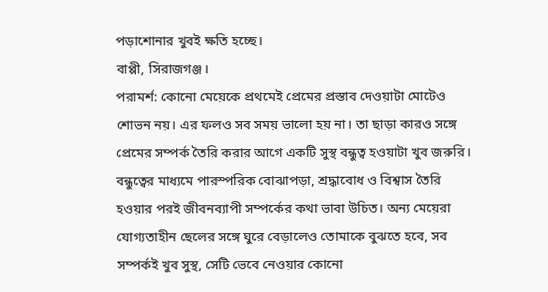পড়াশোনার খুবই ক্ষতি হচ্ছে।
বাপ্পী, সিরাজগঞ্জ।
পরামর্শ: কোনো মেয়েকে প্রথমেই প্রেমের প্রস্তাব দেওয়াটা মোটেও শোভন নয়। এর ফলও সব সময় ভালো হয় না। তা ছাড়া কারও সঙ্গে প্রেমের সম্পর্ক তৈরি করার আগে একটি সুস্থ বন্ধুত্ব হওয়াটা খুব জরুরি। বন্ধুত্বের মাধ্যমে পারস্পরিক বোঝাপড়া, শ্রদ্ধাবোধ ও বিশ্বাস তৈরি হওয়ার পরই জীবনব্যাপী সম্পর্কের কথা ভাবা উচিত। অন্য মেয়েরা যোগ্যতাহীন ছেলের সঙ্গে ঘুরে বেড়ালেও তোমাকে বুঝতে হবে, সব সম্পর্কই খুব সুস্থ, সেটি ভেবে নেওয়ার কোনো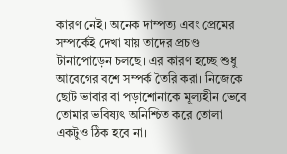কারণ নেই। অনেক দাম্পত্য এবং প্রেমের সম্পর্কেই দেখা যায় তাদের প্রচণ্ড টানাপোড়েন চলছে। এর কারণ হচ্ছে শুধু আবেগের বশে সম্পর্ক তৈরি করা। নিজেকে ছোট ভাবার বা পড়াশোনাকে মূল্যহীন ভেবে তোমার ভবিষ্যৎ অনিশ্চিত করে তোলা একটুও ঠিক হবে না।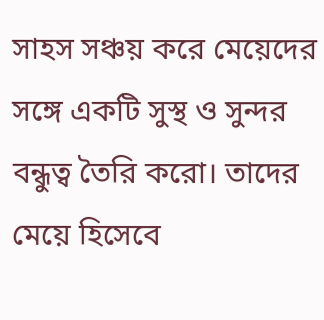সাহস সঞ্চয় করে মেয়েদের সঙ্গে একটি সুস্থ ও সুন্দর বন্ধুত্ব তৈরি করো। তাদের মেয়ে হিসেবে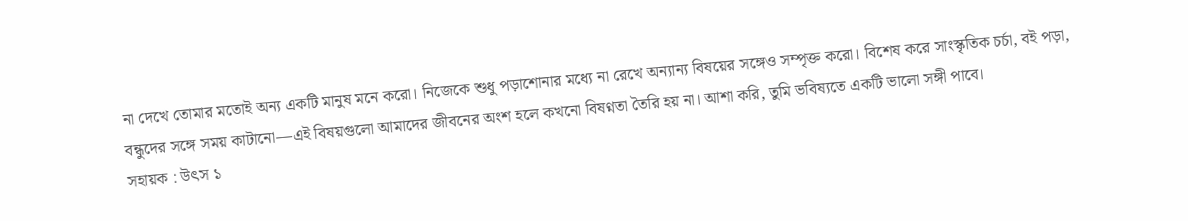না দেখে তোমার মতোই অন্য একটি মানুষ মনে করো। নিজেকে শুধু পড়াশোনার মধ্যে না রেখে অন্যান্য বিষয়ের সঙ্গেও সম্পৃক্ত করো। বিশেষ করে সাংস্কৃতিক চর্চা, বই পড়া, বন্ধুদের সঙ্গে সময় কাটানো—এই বিষয়গুলো আমাদের জীবনের অংশ হলে কখনো বিষণ্নতা তৈরি হয় না। আশা করি, তুমি ভবিষ্যতে একটি ভালো সঙ্গী পাবে।
সহায়ক : উৎস ১